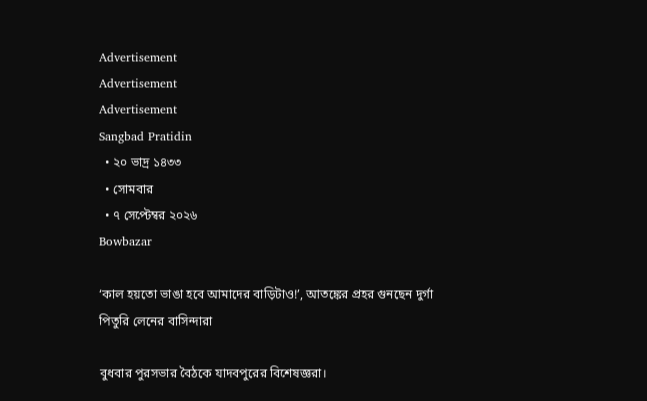Advertisement
Advertisement
Advertisement
Sangbad Pratidin
  • ২০ ভাদ্র ১৪৩৩
  • সোমবার
  • ৭ সেপ্টেম্বর ২০২৬
Bowbazar

‘কাল হয়তো ভাঙা হবে আমাদের বাড়িটাও!’, আতঙ্কের প্রহর গুনছেন দুর্গা পিতুরি লেনের বাসিন্দারা

বুধবার পুরসভার বৈঠকে যাদবপুরের বিশেষজ্ঞরা।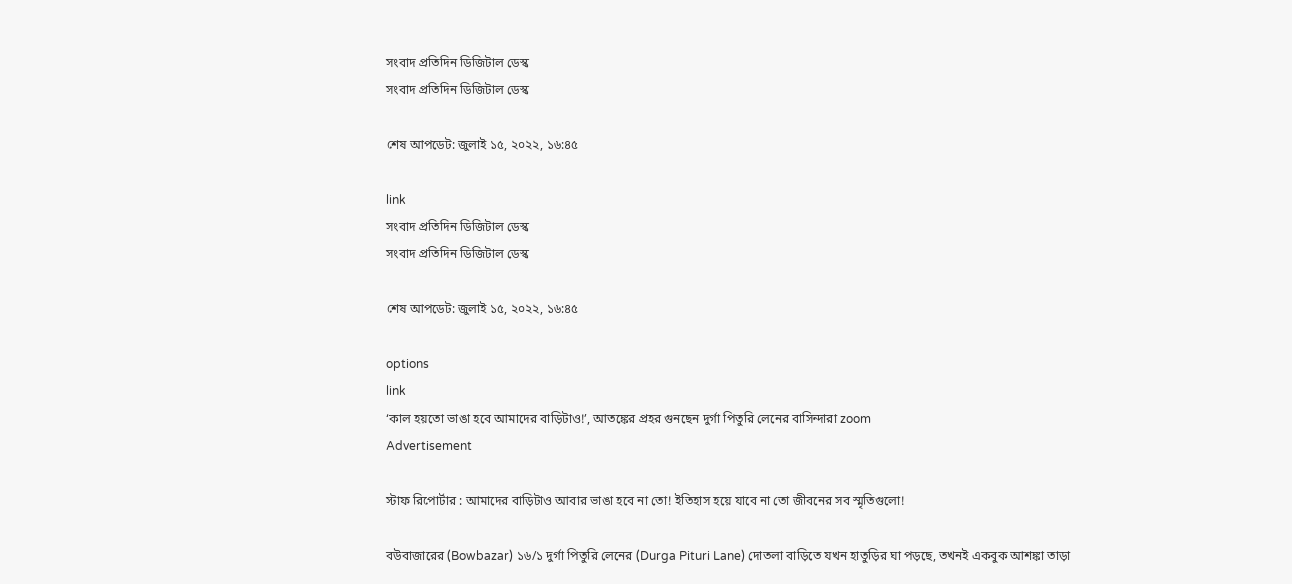সংবাদ প্রতিদিন ডিজিটাল ডেস্ক
সংবাদ প্রতিদিন ডিজিটাল ডেস্ক

শেষ আপডেট: জুলাই ১৫, ২০২২, ১৬:৪৫

link
সংবাদ প্রতিদিন ডিজিটাল ডেস্ক
সংবাদ প্রতিদিন ডিজিটাল ডেস্ক

শেষ আপডেট: জুলাই ১৫, ২০২২, ১৬:৪৫

options
link
‘কাল হয়তো ভাঙা হবে আমাদের বাড়িটাও!’, আতঙ্কের প্রহর গুনছেন দুর্গা পিতুরি লেনের বাসিন্দারা zoom
Advertisement

স্টাফ রিপোর্টার : আমাদের বাড়িটাও আবার ভাঙা হবে না তো! ইতিহাস হয়ে যাবে না তো জীবনের সব স্মৃতিগুলো!

বউবাজারের (Bowbazar) ১৬/১ দুর্গা পিতুরি লেনের (Durga Pituri Lane) দোতলা বাড়িতে যখন হাতুড়ির ঘা পড়ছে, তখনই একবুক আশঙ্কা তাড়া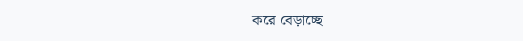করে বেড়াচ্ছে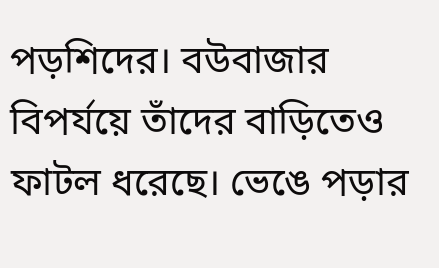পড়শিদের। বউবাজার বিপর্যয়ে তাঁদের বাড়িতেও ফাটল ধরেছে। ভেঙে পড়ার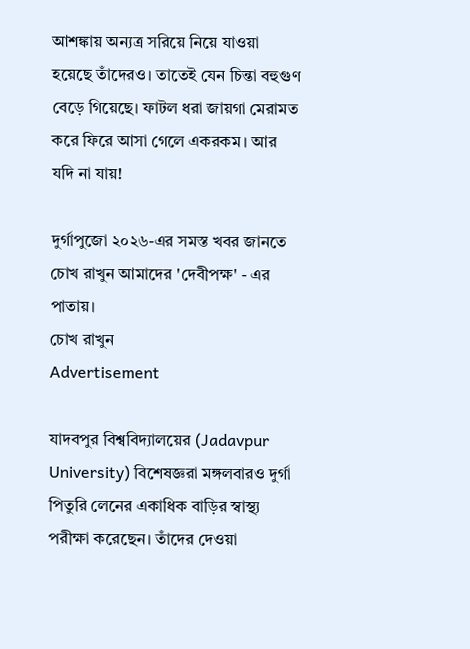আশঙ্কায় অন্যত্র সরিয়ে নিয়ে যাওয়া হয়েছে তাঁদেরও। তাতেই যেন চিন্তা বহুগুণ বেড়ে গিয়েছে। ফাটল ধরা জায়গা মেরামত করে ফিরে আসা গেলে একরকম। আর যদি না যায়!

দুর্গাপুজো ২০২৬-এর সমস্ত খবর জানতে চোখ রাখুন আমাদের 'দেবীপক্ষ' - এর পাতায়।
চোখ রাখুন
Advertisement

যাদবপুর বিশ্ববিদ্যালয়ের (Jadavpur University) বিশেষজ্ঞরা মঙ্গলবারও দুর্গা পিতুরি লেনের একাধিক বাড়ির স্বাস্থ্য পরীক্ষা করেছেন। তাঁদের দেওয়া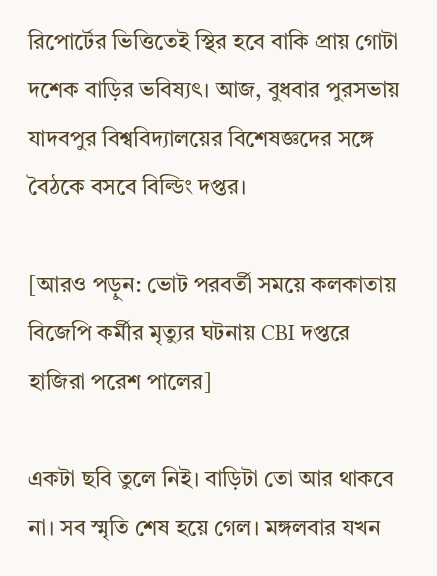রিপোর্টের ভিত্তিতেই স্থির হবে বাকি প্রায় গোটা দশেক বাড়ির ভবিষ্যৎ। আজ, বুধবার পুরসভায় যাদবপুর বিশ্ববিদ্যালয়ের বিশেষজ্ঞদের সঙ্গে বৈঠকে বসবে বিল্ডিং দপ্তর।

[আরও পড়ুন: ভোট পরবর্তী সময়ে কলকাতায় বিজেপি কর্মীর মৃত্যুর ঘটনায় CBI দপ্তরে হাজিরা পরেশ পালের]

একটা ছবি তুলে নিই। বাড়িটা তো আর থাকবে না। সব স্মৃতি শেষ হয়ে গেল। মঙ্গলবার যখন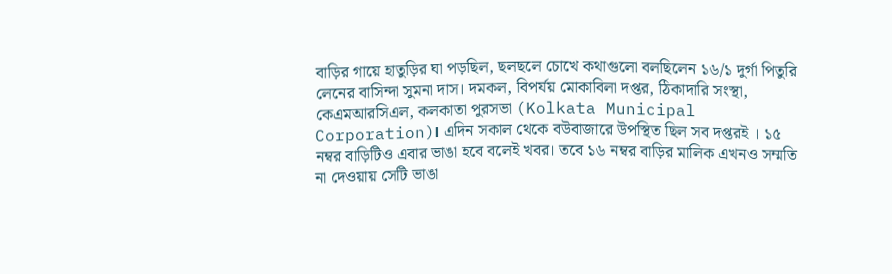বাড়ির গায়ে হাতুড়ির ঘা পড়ছিল, ছলছলে চোখে কথাগুলো বলছিলেন ১৬/১ দুর্গা পিতুরি লেনের বাসিন্দা সুমনা দাস। দমকল, বিপর্যয় মোকাবিলা দপ্তর, ঠিকাদারি সংস্থা, কেএমআরসিএল, কলকাতা পুরসভা (Kolkata Municipal Corporation)। এদিন সকাল থেকে বউবাজারে উপস্থিত ছিল সব দপ্তরই । ১৫ নম্বর বাড়িটিও এবার ভাঙা হবে বলেই খবর। তবে ১৬ নম্বর বাড়ির মালিক এখনও সম্মতি না দেওয়ায় সেটি ভাঙা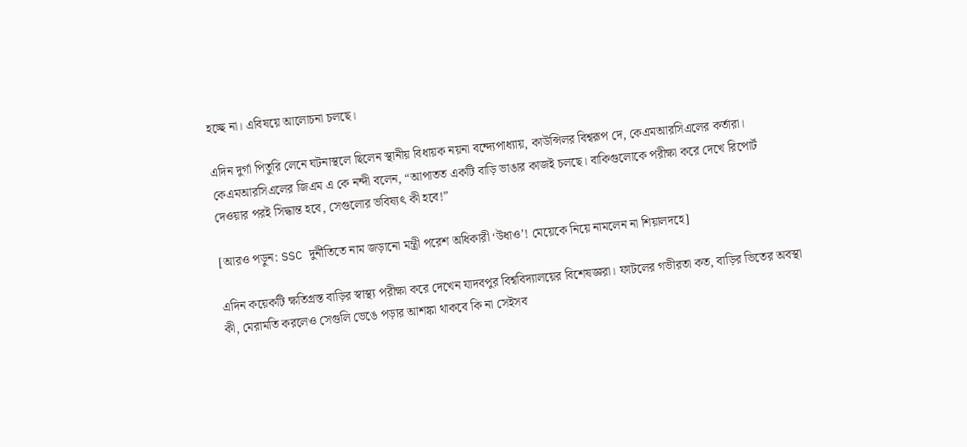হচ্ছে না। এবিষয়ে আলোচনা চলছে।

এদিন দুর্গা পিতুরি লেনে ঘটনাস্থলে ছিলেন স্থানীয় বিধায়ক নয়না বন্দ্যেপাধ্যায়, কাউন্সিলর বিশ্বরূপ দে, কেএমআরসিএলের কর্তারা। কেএমআরসিএলের জিএম এ কে নন্দী বলেন, “আপাতত একটি বাড়ি ভাঙার কাজই চলছে। বাকিগুলোকে পরীক্ষা করে দেখে রিপোর্ট দেওয়ার পরই সিদ্ধান্ত হবে, সেগুলোর ভবিষ্যৎ কী হবে!”

[আরও পড়ুন: SSC দুর্নীতিতে নাম জড়ানো মন্ত্রী পরেশ অধিকারী ‘উধাও’! মেয়েকে নিয়ে নামলেন না শিয়ালদহে]

এদিন কয়েকটি ক্ষতিগ্রস্ত বাড়ির স্বাস্থ্য পরীক্ষা করে দেখেন যাদবপুর বিশ্ববিদ্যালয়ের বিশেষজ্ঞরা। ফাটলের গভীরতা কত, বাড়ির ভিতের অবস্থা কী, মেরামতি করলেও সেগুলি ভেঙে পড়ার আশঙ্কা থাকবে কি না সেইসব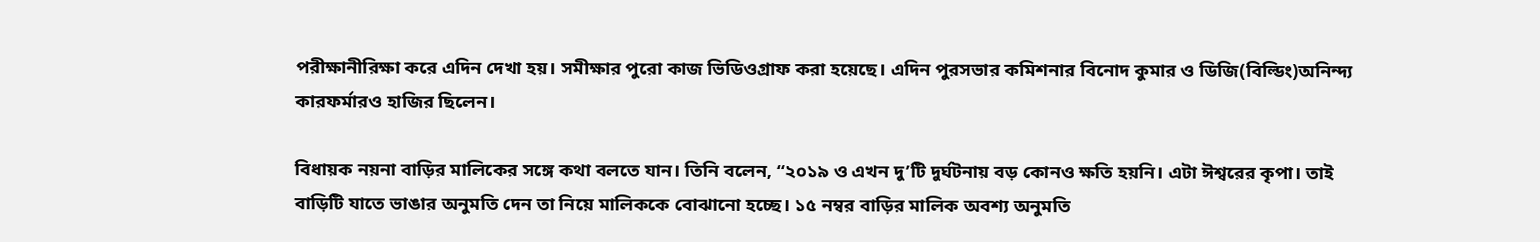পরীক্ষানীরিক্ষা করে এদিন দেখা হয়। সমীক্ষার পুরো কাজ ভিডিওগ্রাফ করা হয়েছে। এদিন পুরসভার কমিশনার বিনোদ কুমার ও ডিজি(বিল্ডিং)অনিন্দ্য কারফর্মারও হাজির ছিলেন।

বিধায়ক নয়না বাড়ির মালিকের সঙ্গে কথা বলতে যান। তিনি বলেন, “২০১৯ ও এখন দু’টি দুর্ঘটনায় বড় কোনও ক্ষতি হয়নি। এটা ঈশ্বরের কৃপা। তাই বাড়িটি যাতে ভাঙার অনুমতি দেন তা নিয়ে মালিককে বোঝানো হচ্ছে। ১৫ নম্বর বাড়ির মালিক অবশ্য অনুমতি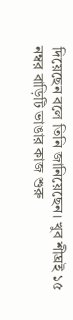দিয়েছেন বলে তিনি জানিয়েছেন। খুব শীঘ্রই ১৫ নম্বর বাড়িটি ভাঙার কাজ শুরু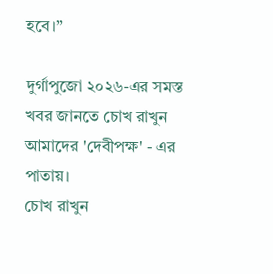হবে।”

দুর্গাপুজো ২০২৬-এর সমস্ত খবর জানতে চোখ রাখুন আমাদের 'দেবীপক্ষ' - এর পাতায়।
চোখ রাখুন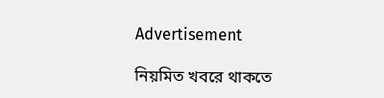Advertisement

নিয়মিত খবরে থাকতে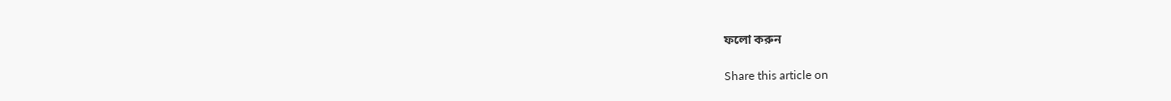ফলো করুন

Share this article on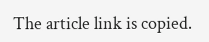The article link is copied.